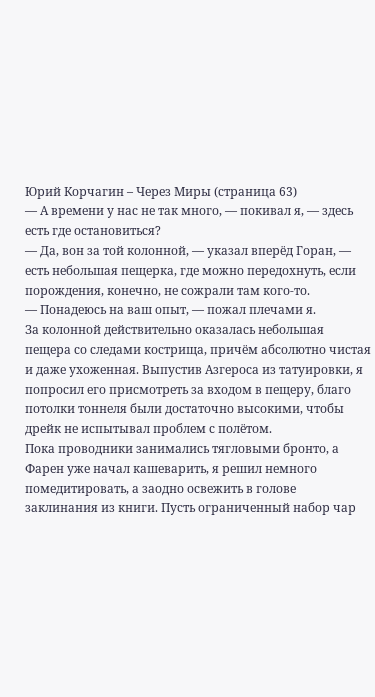Юрий Корчагин – Через Миры (страница 63)
— А времени у нас не так много, — покивал я, — здесь есть где остановиться?
— Да, вон за той колонной, — указал вперёд Горан, — есть небольшая пещерка, где можно передохнуть, если порождения, конечно, не сожрали там кого-то.
— Понадеюсь на ваш опыт, — пожал плечами я.
За колонной действительно оказалась небольшая пещера со следами кострища, причём абсолютно чистая и даже ухоженная. Выпустив Азгероса из татуировки, я попросил его присмотреть за входом в пещеру, благо потолки тоннеля были достаточно высокими, чтобы дрейк не испытывал проблем с полётом.
Пока проводники занимались тягловыми бронто, а Фарен уже начал кашеварить, я решил немного помедитировать, а заодно освежить в голове заклинания из книги. Пусть ограниченный набор чар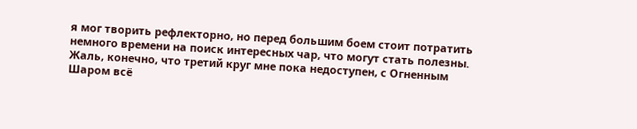я мог творить рефлекторно, но перед большим боем стоит потратить немного времени на поиск интересных чар, что могут стать полезны. Жаль, конечно, что третий круг мне пока недоступен, с Огненным Шаром всё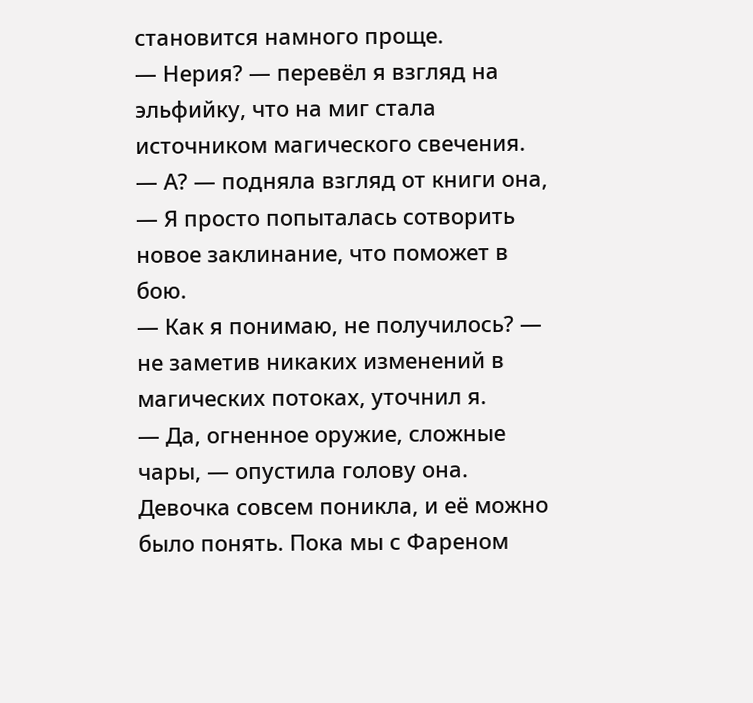становится намного проще.
— Нерия? — перевёл я взгляд на эльфийку, что на миг стала источником магического свечения.
— А? — подняла взгляд от книги она, — Я просто попыталась сотворить новое заклинание, что поможет в бою.
— Как я понимаю, не получилось? — не заметив никаких изменений в магических потоках, уточнил я.
— Да, огненное оружие, сложные чары, — опустила голову она.
Девочка совсем поникла, и её можно было понять. Пока мы с Фареном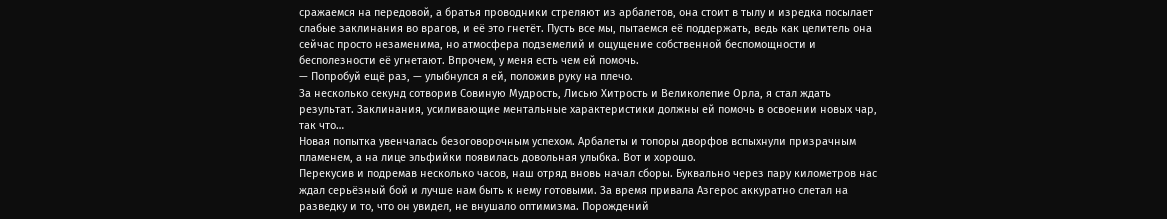сражаемся на передовой, а братья проводники стреляют из арбалетов, она стоит в тылу и изредка посылает слабые заклинания во врагов, и её это гнетёт. Пусть все мы, пытаемся её поддержать, ведь как целитель она сейчас просто незаменима, но атмосфера подземелий и ощущение собственной беспомощности и бесполезности её угнетают. Впрочем, у меня есть чем ей помочь.
— Попробуй ещё раз, — улыбнулся я ей, положив руку на плечо.
За несколько секунд сотворив Совиную Мудрость, Лисью Хитрость и Великолепие Орла, я стал ждать результат. Заклинания, усиливающие ментальные характеристики должны ей помочь в освоении новых чар, так что…
Новая попытка увенчалась безоговорочным успехом. Арбалеты и топоры дворфов вспыхнули призрачным пламенем, а на лице эльфийки появилась довольная улыбка. Вот и хорошо.
Перекусив и подремав несколько часов, наш отряд вновь начал сборы. Буквально через пару километров нас ждал серьёзный бой и лучше нам быть к нему готовыми. За время привала Азгерос аккуратно слетал на разведку и то, что он увидел, не внушало оптимизма. Порождений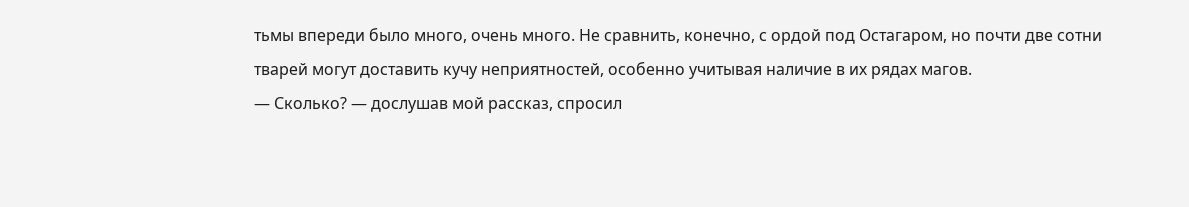тьмы впереди было много, очень много. Не сравнить, конечно, с ордой под Остагаром, но почти две сотни тварей могут доставить кучу неприятностей, особенно учитывая наличие в их рядах магов.
— Сколько? — дослушав мой рассказ, спросил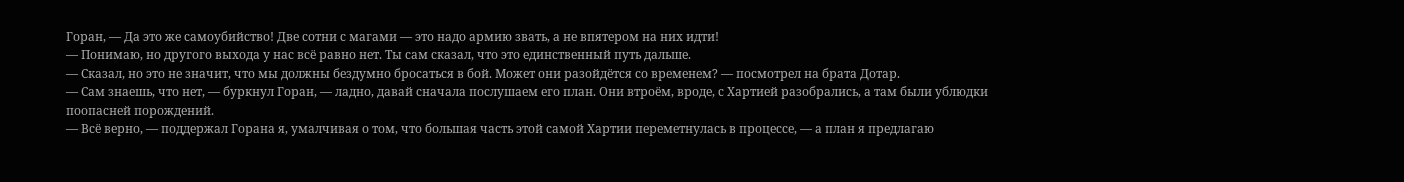Горан, — Да это же самоубийство! Две сотни с магами — это надо армию звать, а не впятером на них идти!
— Понимаю, но другого выхода у нас всё равно нет. Ты сам сказал, что это единственный путь дальше.
— Сказал, но это не значит, что мы должны бездумно бросаться в бой. Может они разойдётся со временем? — посмотрел на брата Дотар.
— Сам знаешь, что нет, — буркнул Горан, — ладно, давай сначала послушаем его план. Они втроём, вроде, с Хартией разобрались, а там были ублюдки поопасней порождений.
— Всё верно, — поддержал Горана я, умалчивая о том, что большая часть этой самой Хартии переметнулась в процессе, — а план я предлагаю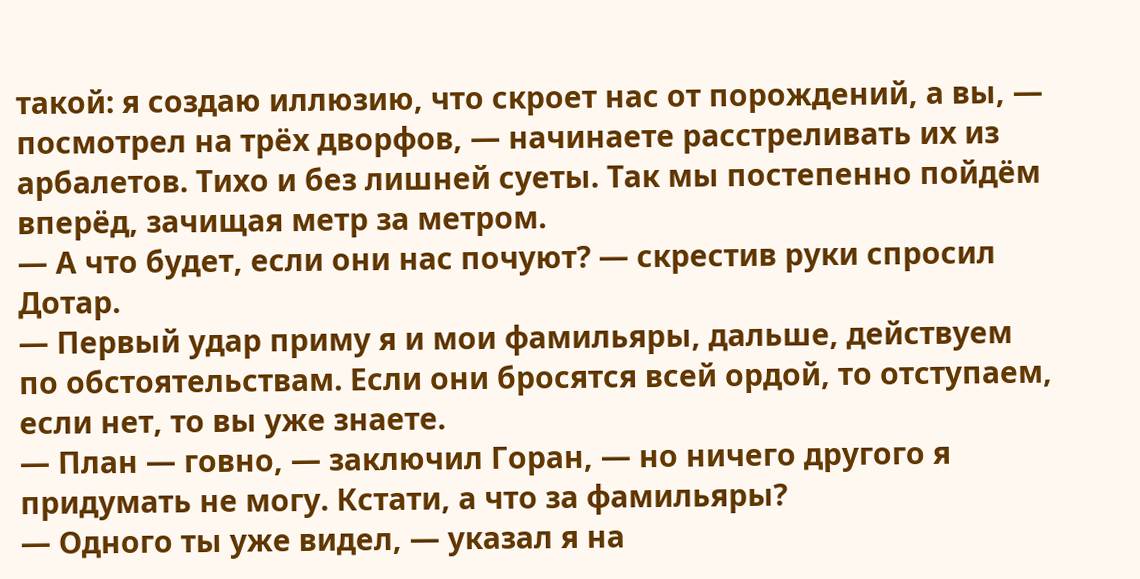такой: я создаю иллюзию, что скроет нас от порождений, а вы, — посмотрел на трёх дворфов, — начинаете расстреливать их из арбалетов. Тихо и без лишней суеты. Так мы постепенно пойдём вперёд, зачищая метр за метром.
— А что будет, если они нас почуют? — скрестив руки спросил Дотар.
— Первый удар приму я и мои фамильяры, дальше, действуем по обстоятельствам. Если они бросятся всей ордой, то отступаем, если нет, то вы уже знаете.
— План — говно, — заключил Горан, — но ничего другого я придумать не могу. Кстати, а что за фамильяры?
— Одного ты уже видел, — указал я на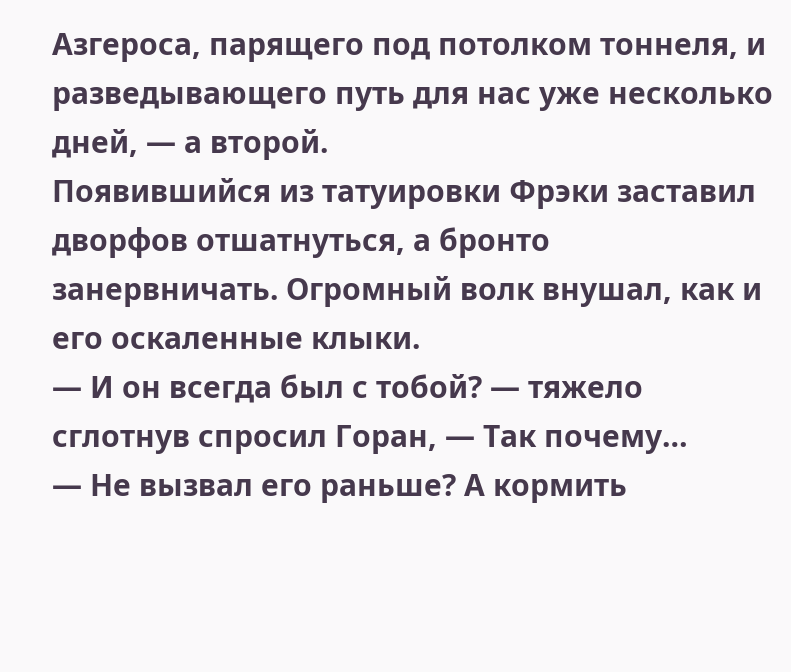Азгероса, парящего под потолком тоннеля, и разведывающего путь для нас уже несколько дней, — а второй.
Появившийся из татуировки Фрэки заставил дворфов отшатнуться, а бронто занервничать. Огромный волк внушал, как и его оскаленные клыки.
— И он всегда был с тобой? — тяжело сглотнув спросил Горан, — Так почему…
— Не вызвал его раньше? А кормить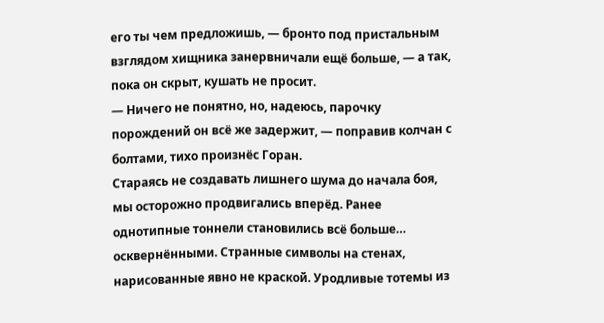его ты чем предложишь, — бронто под пристальным взглядом хищника занервничали ещё больше, — а так, пока он скрыт, кушать не просит.
— Ничего не понятно, но, надеюсь, парочку порождений он всё же задержит, — поправив колчан с болтами, тихо произнёс Горан.
Стараясь не создавать лишнего шума до начала боя, мы осторожно продвигались вперёд. Ранее однотипные тоннели становились всё больше… осквернёнными. Странные символы на стенах, нарисованные явно не краской. Уродливые тотемы из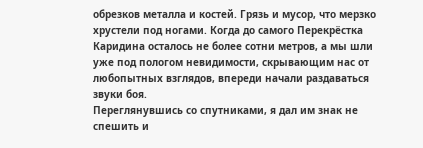обрезков металла и костей. Грязь и мусор, что мерзко хрустели под ногами. Когда до самого Перекрёстка Каридина осталось не более сотни метров, а мы шли уже под пологом невидимости, скрывающим нас от любопытных взглядов, впереди начали раздаваться звуки боя.
Переглянувшись со спутниками, я дал им знак не спешить и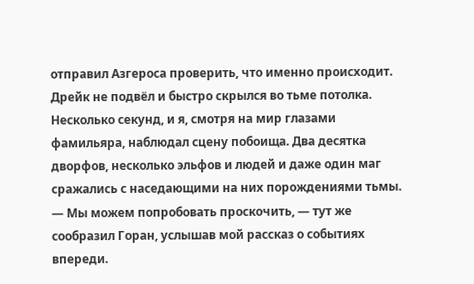отправил Азгероса проверить, что именно происходит. Дрейк не подвёл и быстро скрылся во тьме потолка. Несколько секунд, и я, смотря на мир глазами фамильяра, наблюдал сцену побоища. Два десятка дворфов, несколько эльфов и людей и даже один маг сражались с наседающими на них порождениями тьмы.
— Мы можем попробовать проскочить, — тут же сообразил Горан, услышав мой рассказ о событиях впереди.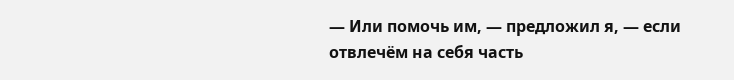— Или помочь им, — предложил я, — если отвлечём на себя часть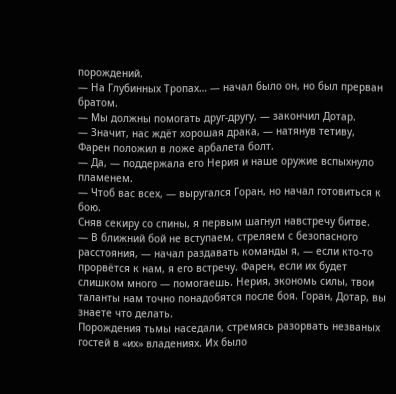порождений.
— На Глубинных Тропах… — начал было он, но был прерван братом.
— Мы должны помогать друг-другу, — закончил Дотар.
— Значит, нас ждёт хорошая драка, — натянув тетиву, Фарен положил в ложе арбалета болт.
— Да, — поддержала его Нерия и наше оружие вспыхнуло пламенем.
— Чтоб вас всех, — выругался Горан, но начал готовиться к бою.
Сняв секиру со спины, я первым шагнул навстречу битве.
— В ближний бой не вступаем, стреляем с безопасного расстояния, — начал раздавать команды я, — если кто-то прорвётся к нам, я его встречу. Фарен, если их будет слишком много — помогаешь. Нерия, экономь силы, твои таланты нам точно понадобятся после боя. Горан, Дотар, вы знаете что делать.
Порождения тьмы наседали, стремясь разорвать незваных гостей в «их» владениях. Их было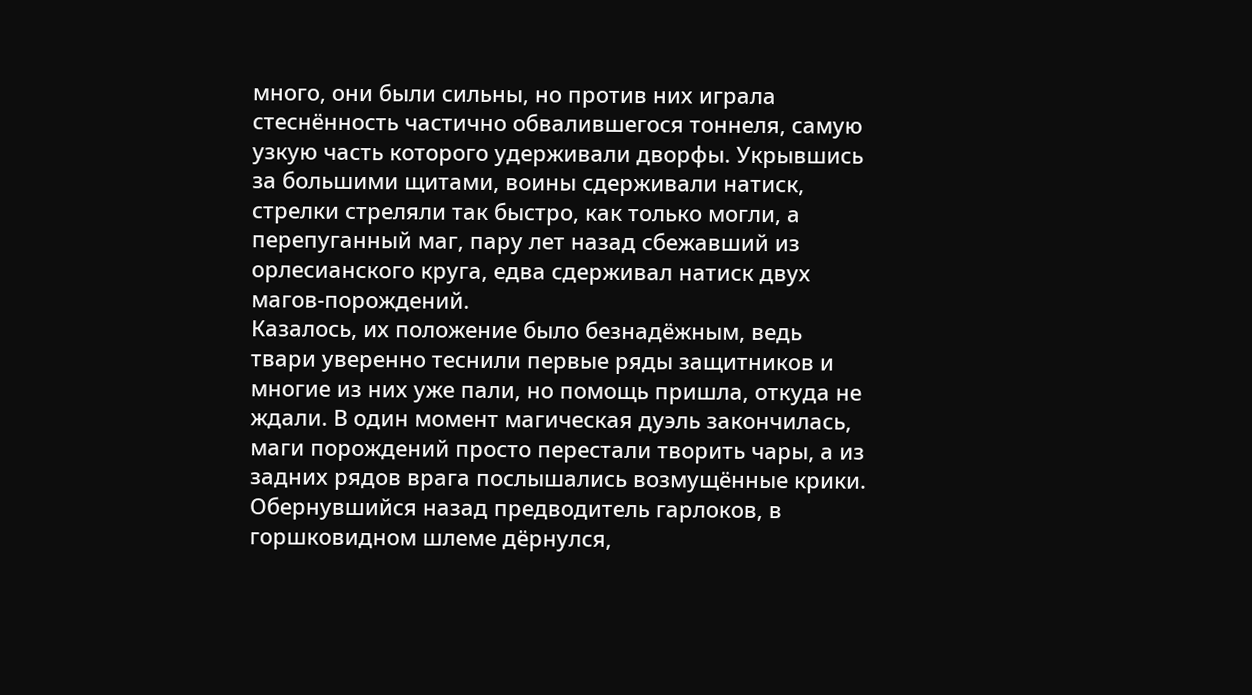много, они были сильны, но против них играла стеснённость частично обвалившегося тоннеля, самую узкую часть которого удерживали дворфы. Укрывшись за большими щитами, воины сдерживали натиск, стрелки стреляли так быстро, как только могли, а перепуганный маг, пару лет назад сбежавший из орлесианского круга, едва сдерживал натиск двух магов-порождений.
Казалось, их положение было безнадёжным, ведь твари уверенно теснили первые ряды защитников и многие из них уже пали, но помощь пришла, откуда не ждали. В один момент магическая дуэль закончилась, маги порождений просто перестали творить чары, а из задних рядов врага послышались возмущённые крики. Обернувшийся назад предводитель гарлоков, в горшковидном шлеме дёрнулся,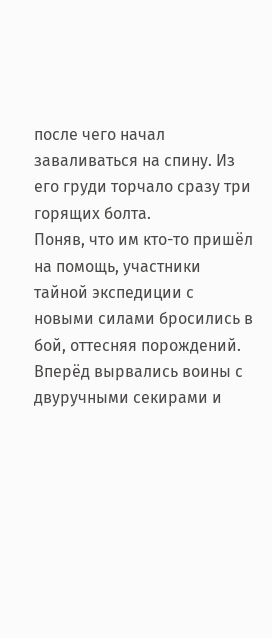после чего начал заваливаться на спину. Из его груди торчало сразу три горящих болта.
Поняв, что им кто-то пришёл на помощь, участники тайной экспедиции с новыми силами бросились в бой, оттесняя порождений. Вперёд вырвались воины с двуручными секирами и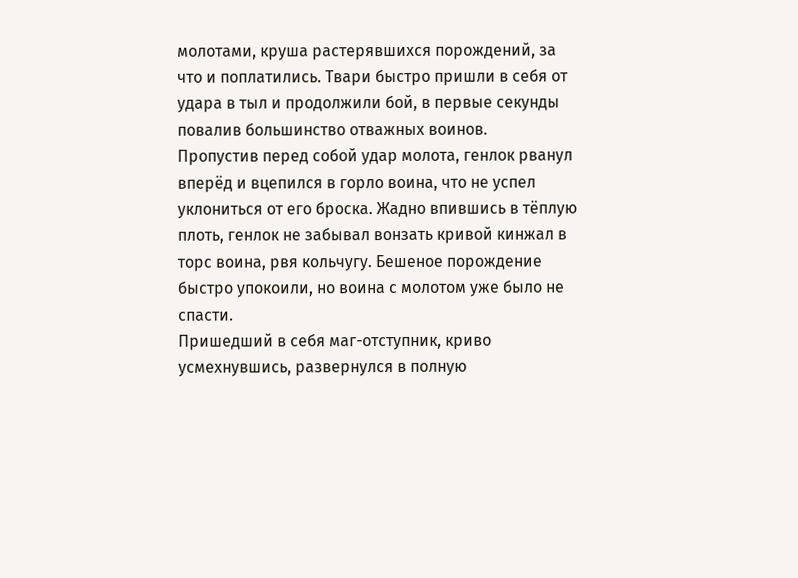молотами, круша растерявшихся порождений, за что и поплатились. Твари быстро пришли в себя от удара в тыл и продолжили бой, в первые секунды повалив большинство отважных воинов.
Пропустив перед собой удар молота, генлок рванул вперёд и вцепился в горло воина, что не успел уклониться от его броска. Жадно впившись в тёплую плоть, генлок не забывал вонзать кривой кинжал в торс воина, рвя кольчугу. Бешеное порождение быстро упокоили, но воина с молотом уже было не спасти.
Пришедший в себя маг-отступник, криво усмехнувшись, развернулся в полную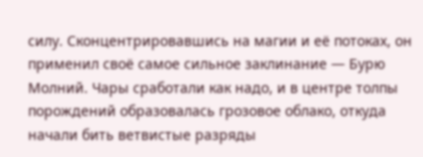силу. Сконцентрировавшись на магии и её потоках, он применил своё самое сильное заклинание — Бурю Молний. Чары сработали как надо, и в центре толпы порождений образовалась грозовое облако, откуда начали бить ветвистые разряды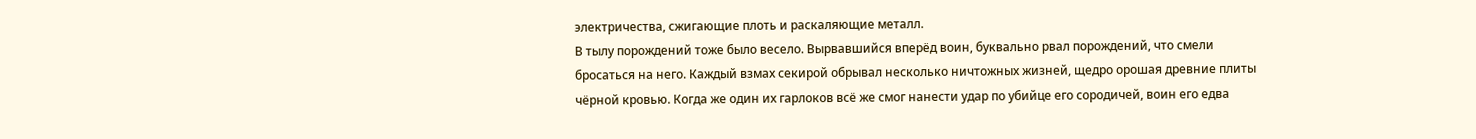электричества, сжигающие плоть и раскаляющие металл.
В тылу порождений тоже было весело. Вырвавшийся вперёд воин, буквально рвал порождений, что смели бросаться на него. Каждый взмах секирой обрывал несколько ничтожных жизней, щедро орошая древние плиты чёрной кровью. Когда же один их гарлоков всё же смог нанести удар по убийце его сородичей, воин его едва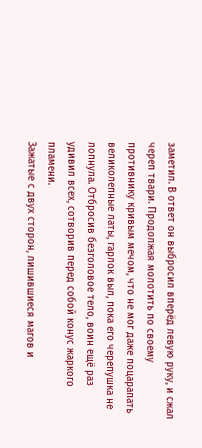заметил. В ответ он выбросил вперёд левую руку, и сжал череп твари. Продолжая молотить по своему противнику кривым мечом, что не мог даже поцарапать великолепные латы, гарлок выл, пока его черепушка не лопнула. Отбросив безголовое тело, воин ещё раз удивил всех, сотворив перед собой конус жаркого пламени.
Зажатые с двух сторон, лишившиеся магов и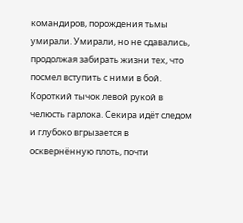командиров, порождения тьмы умирали. Умирали, но не сдавались, продолжая забирать жизни тех, что посмел вступить с ними в бой.
Короткий тычок левой рукой в челюсть гарлока. Секира идёт следом и глубоко вгрызается в осквернённую плоть, почти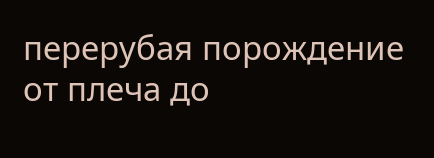перерубая порождение от плеча до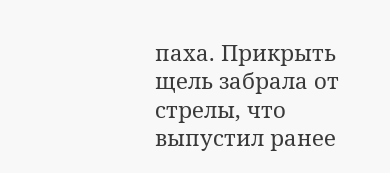паха. Прикрыть щель забрала от стрелы, что выпустил ранее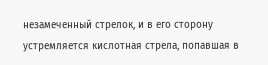незамеченный стрелок, и в его сторону устремляется кислотная стрела, попавшая в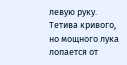левую руку. Тетива кривого, но мощного лука лопается от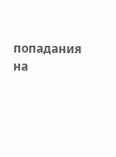попадания на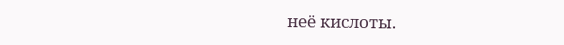неё кислоты.